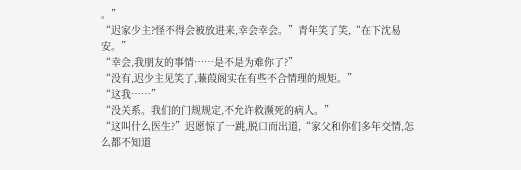。”
“迟家少主?怪不得会被放进来,幸会幸会。”青年笑了笑,“在下沈易安。”
“幸会,我朋友的事情……是不是为难你了?”
“没有,迟少主见笑了,蒹葭阁实在有些不合情理的规矩。”
“这我……”
“没关系。我们的门规规定,不允许救濒死的病人。”
“这叫什么医生?”迟愿惊了一跳,脱口而出道,“家父和你们多年交情,怎么都不知道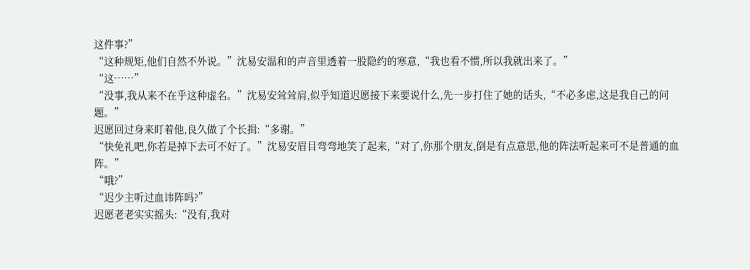这件事?”
“这种规矩,他们自然不外说。”沈易安温和的声音里透着一股隐约的寒意,“我也看不惯,所以我就出来了。”
“这……”
“没事,我从来不在乎这种虚名。”沈易安耸耸肩,似乎知道迟愿接下来要说什么,先一步打住了她的话头,“不必多虑,这是我自己的问题。”
迟愿回过身来盯着他,良久做了个长揖:“多谢。”
“快免礼吧,你若是掉下去可不好了。”沈易安眉目弯弯地笑了起来,“对了,你那个朋友,倒是有点意思,他的阵法听起来可不是普通的血阵。”
“哦?”
“迟少主听过血讳阵吗?”
迟愿老老实实摇头:“没有,我对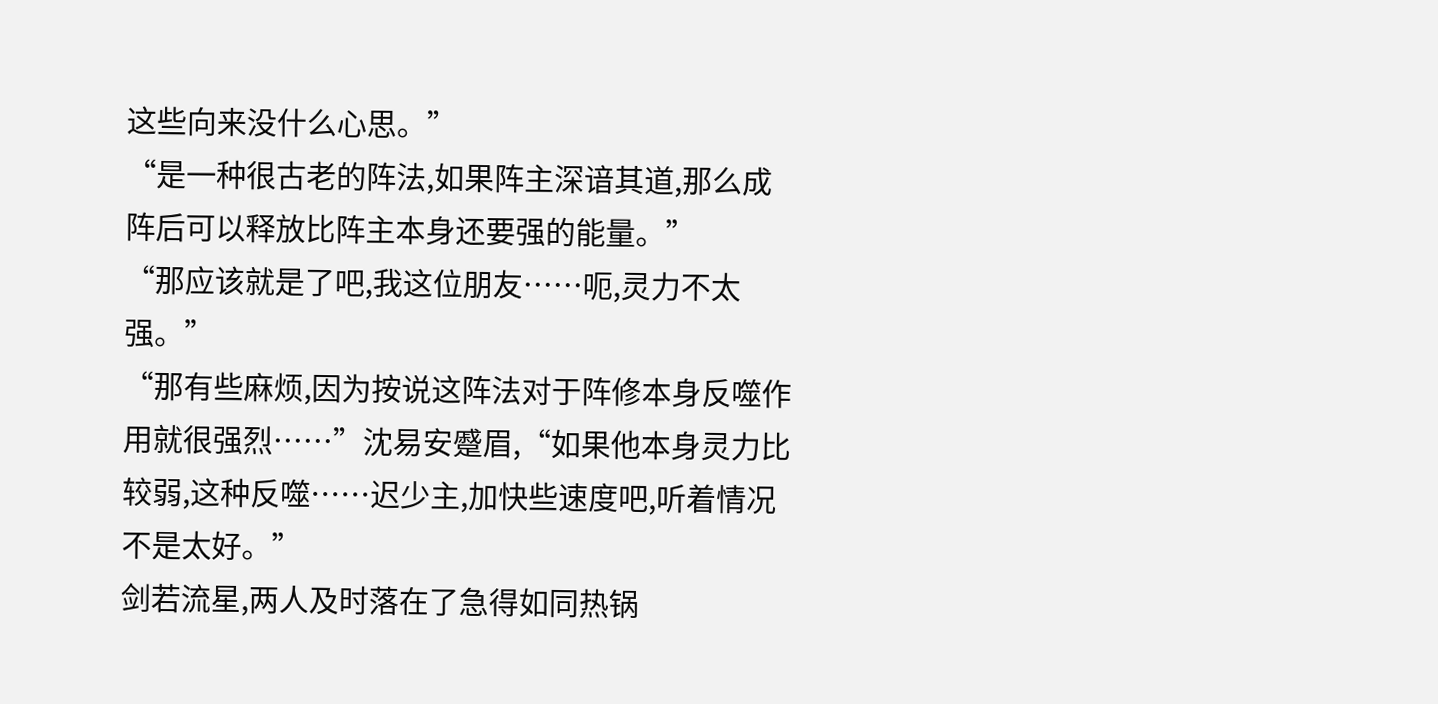这些向来没什么心思。”
“是一种很古老的阵法,如果阵主深谙其道,那么成阵后可以释放比阵主本身还要强的能量。”
“那应该就是了吧,我这位朋友……呃,灵力不太强。”
“那有些麻烦,因为按说这阵法对于阵修本身反噬作用就很强烈……”沈易安蹙眉,“如果他本身灵力比较弱,这种反噬……迟少主,加快些速度吧,听着情况不是太好。”
剑若流星,两人及时落在了急得如同热锅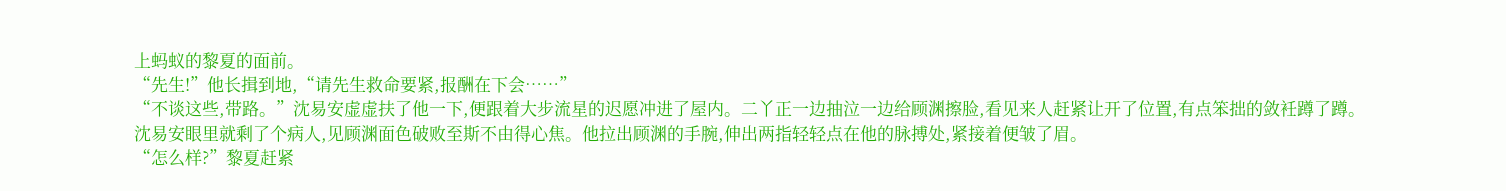上蚂蚁的黎夏的面前。
“先生!”他长揖到地,“请先生救命要紧,报酬在下会……”
“不谈这些,带路。”沈易安虚虚扶了他一下,便跟着大步流星的迟愿冲进了屋内。二丫正一边抽泣一边给顾渊擦脸,看见来人赶紧让开了位置,有点笨拙的敛衽蹲了蹲。
沈易安眼里就剩了个病人,见顾渊面色破败至斯不由得心焦。他拉出顾渊的手腕,伸出两指轻轻点在他的脉搏处,紧接着便皱了眉。
“怎么样?”黎夏赶紧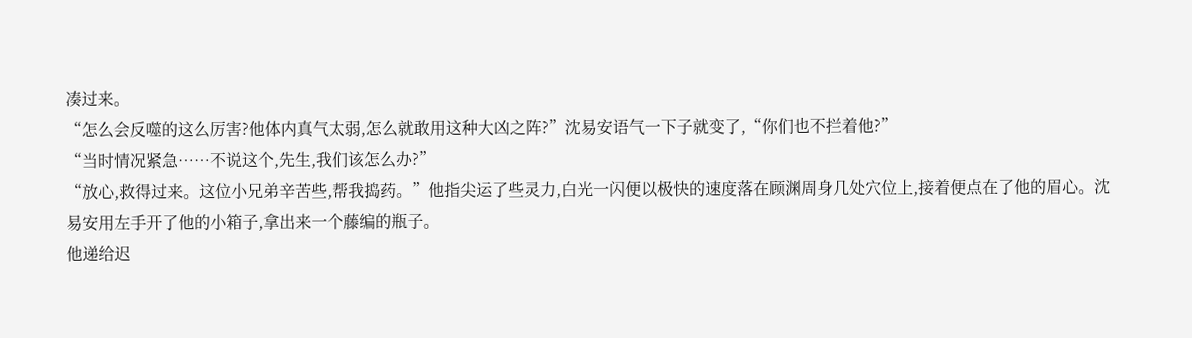凑过来。
“怎么会反噬的这么厉害?他体内真气太弱,怎么就敢用这种大凶之阵?”沈易安语气一下子就变了,“你们也不拦着他?”
“当时情况紧急……不说这个,先生,我们该怎么办?”
“放心,救得过来。这位小兄弟辛苦些,帮我捣药。”他指尖运了些灵力,白光一闪便以极快的速度落在顾渊周身几处穴位上,接着便点在了他的眉心。沈易安用左手开了他的小箱子,拿出来一个藤编的瓶子。
他递给迟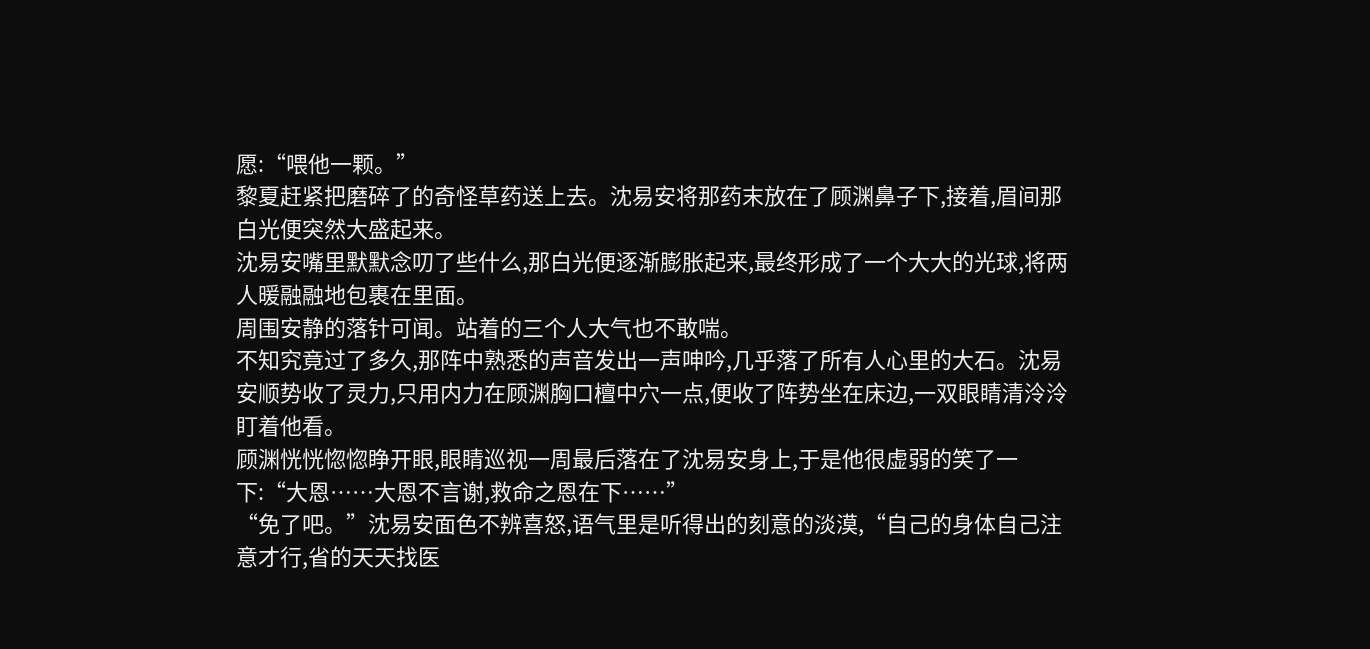愿:“喂他一颗。”
黎夏赶紧把磨碎了的奇怪草药送上去。沈易安将那药末放在了顾渊鼻子下,接着,眉间那白光便突然大盛起来。
沈易安嘴里默默念叨了些什么,那白光便逐渐膨胀起来,最终形成了一个大大的光球,将两人暖融融地包裹在里面。
周围安静的落针可闻。站着的三个人大气也不敢喘。
不知究竟过了多久,那阵中熟悉的声音发出一声呻吟,几乎落了所有人心里的大石。沈易安顺势收了灵力,只用内力在顾渊胸口檀中穴一点,便收了阵势坐在床边,一双眼睛清泠泠盯着他看。
顾渊恍恍惚惚睁开眼,眼睛巡视一周最后落在了沈易安身上,于是他很虚弱的笑了一下:“大恩……大恩不言谢,救命之恩在下……”
“免了吧。”沈易安面色不辨喜怒,语气里是听得出的刻意的淡漠,“自己的身体自己注意才行,省的天天找医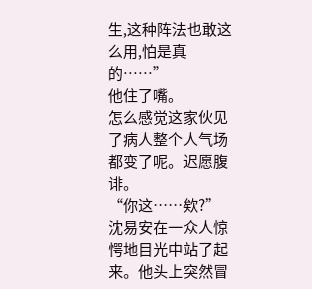生,这种阵法也敢这么用,怕是真的……”
他住了嘴。
怎么感觉这家伙见了病人整个人气场都变了呢。迟愿腹诽。
“你这……欸?”
沈易安在一众人惊愕地目光中站了起来。他头上突然冒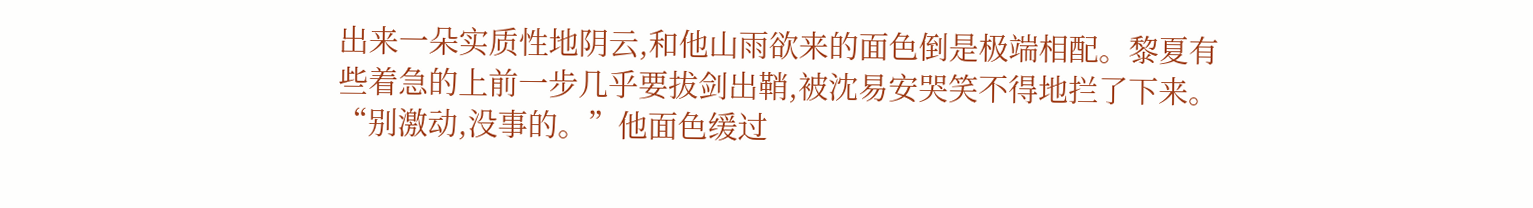出来一朵实质性地阴云,和他山雨欲来的面色倒是极端相配。黎夏有些着急的上前一步几乎要拔剑出鞘,被沈易安哭笑不得地拦了下来。
“别激动,没事的。”他面色缓过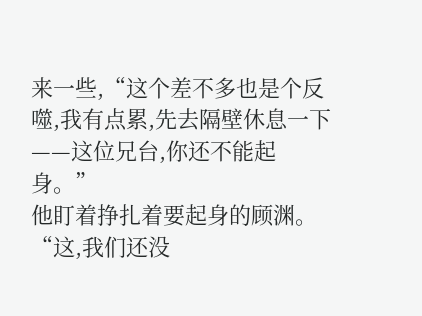来一些,“这个差不多也是个反噬,我有点累,先去隔壁休息一下——这位兄台,你还不能起身。”
他盯着挣扎着要起身的顾渊。
“这,我们还没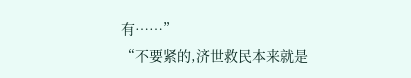有……”
“不要紧的,济世救民本来就是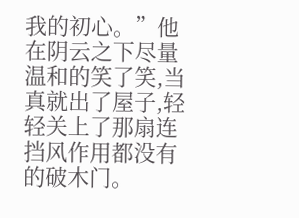我的初心。”他在阴云之下尽量温和的笑了笑,当真就出了屋子,轻轻关上了那扇连挡风作用都没有的破木门。